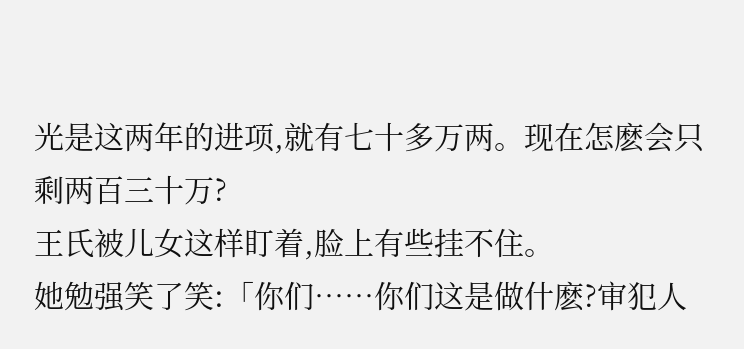光是这两年的进项,就有七十多万两。现在怎麽会只剩两百三十万?
王氏被儿女这样盯着,脸上有些挂不住。
她勉强笑了笑:「你们……你们这是做什麽?审犯人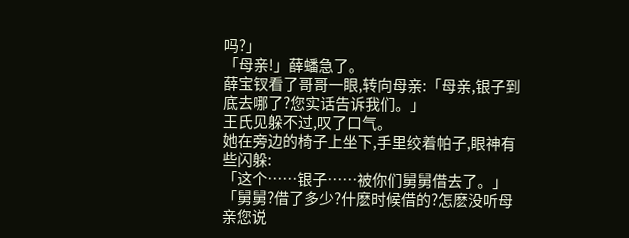吗?」
「母亲!」薛蟠急了。
薛宝钗看了哥哥一眼,转向母亲:「母亲,银子到底去哪了?您实话告诉我们。」
王氏见躲不过,叹了口气。
她在旁边的椅子上坐下,手里绞着帕子,眼神有些闪躲:
「这个……银子……被你们舅舅借去了。」
「舅舅?借了多少?什麽时候借的?怎麽没听母亲您说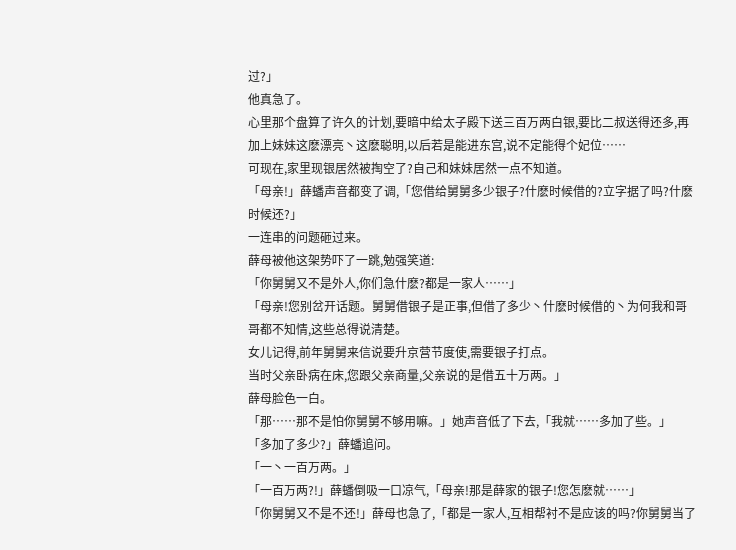过?」
他真急了。
心里那个盘算了许久的计划,要暗中给太子殿下送三百万两白银,要比二叔送得还多,再加上妹妹这麽漂亮丶这麽聪明,以后若是能进东宫,说不定能得个妃位……
可现在,家里现银居然被掏空了?自己和妹妹居然一点不知道。
「母亲!」薛蟠声音都变了调,「您借给舅舅多少银子?什麽时候借的?立字据了吗?什麽时候还?」
一连串的问题砸过来。
薛母被他这架势吓了一跳,勉强笑道:
「你舅舅又不是外人,你们急什麽?都是一家人……」
「母亲!您别岔开话题。舅舅借银子是正事,但借了多少丶什麽时候借的丶为何我和哥哥都不知情,这些总得说清楚。
女儿记得,前年舅舅来信说要升京营节度使,需要银子打点。
当时父亲卧病在床,您跟父亲商量,父亲说的是借五十万两。」
薛母脸色一白。
「那……那不是怕你舅舅不够用嘛。」她声音低了下去,「我就……多加了些。」
「多加了多少?」薛蟠追问。
「一丶一百万两。」
「一百万两?!」薛蟠倒吸一口凉气,「母亲!那是薛家的银子!您怎麽就……」
「你舅舅又不是不还!」薛母也急了,「都是一家人,互相帮衬不是应该的吗?你舅舅当了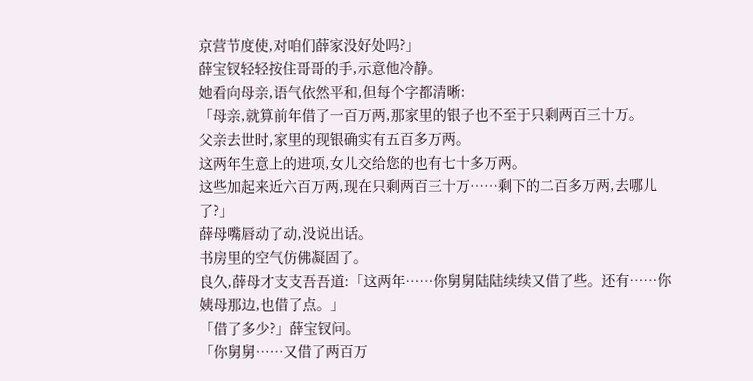京营节度使,对咱们薛家没好处吗?」
薛宝钗轻轻按住哥哥的手,示意他冷静。
她看向母亲,语气依然平和,但每个字都清晰:
「母亲,就算前年借了一百万两,那家里的银子也不至于只剩两百三十万。
父亲去世时,家里的现银确实有五百多万两。
这两年生意上的进项,女儿交给您的也有七十多万两。
这些加起来近六百万两,现在只剩两百三十万……剩下的二百多万两,去哪儿了?」
薛母嘴唇动了动,没说出话。
书房里的空气仿佛凝固了。
良久,薛母才支支吾吾道:「这两年……你舅舅陆陆续续又借了些。还有……你姨母那边,也借了点。」
「借了多少?」薛宝钗问。
「你舅舅……又借了两百万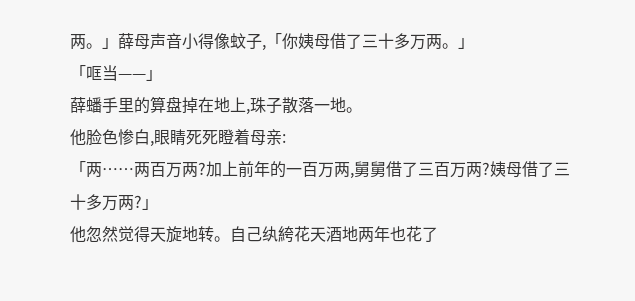两。」薛母声音小得像蚊子,「你姨母借了三十多万两。」
「哐当——」
薛蟠手里的算盘掉在地上,珠子散落一地。
他脸色惨白,眼睛死死瞪着母亲:
「两……两百万两?加上前年的一百万两,舅舅借了三百万两?姨母借了三十多万两?」
他忽然觉得天旋地转。自己纨絝花天酒地两年也花了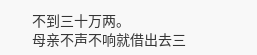不到三十万两。
母亲不声不响就借出去三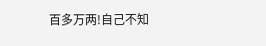百多万两!自己不知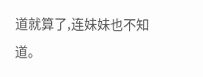道就算了,连妹妹也不知道。